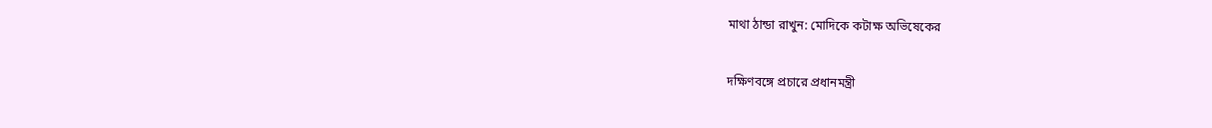মাথা ঠান্ডা রাখুন: মোদিকে কটাক্ষ অভিষেকের

দক্ষিণবঙ্গে প্রচারে প্রধানমন্ত্রী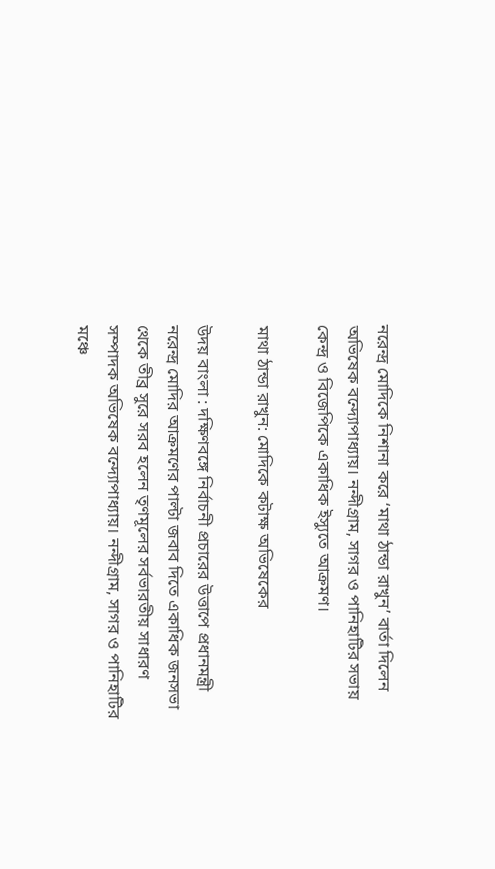নরেন্দ্র মোদিকে নিশানা করে ‘মাথা ঠান্ডা রাখুন’ বার্তা দিলেন অভিষেক বন্দ্যোপাধ্যায়। নন্দীগ্রাম, সাগর ও পানিহাটির সভায় কেন্দ্র ও বিজেপিকে একাধিক ইস্যুতে আক্রমণ।

মাথা ঠান্ডা রাখুন: মোদিকে কটাক্ষ অভিষেকের

উদয় বাংলা : দক্ষিণবঙ্গে নির্বাচনী প্রচারের উত্তাপে প্রধানমন্ত্রী নরেন্দ্র মোদির আক্রমণের পাল্টা জবাব দিতে একাধিক জনসভা থেকে তীব্র সুরে সরব হলেন তৃণমূলের সর্বভারতীয় সাধারণ সম্পাদক অভিষেক বন্দ্যোপাধ্যায়। নন্দীগ্রাম, সাগর ও পানিহাটির মঞ্চে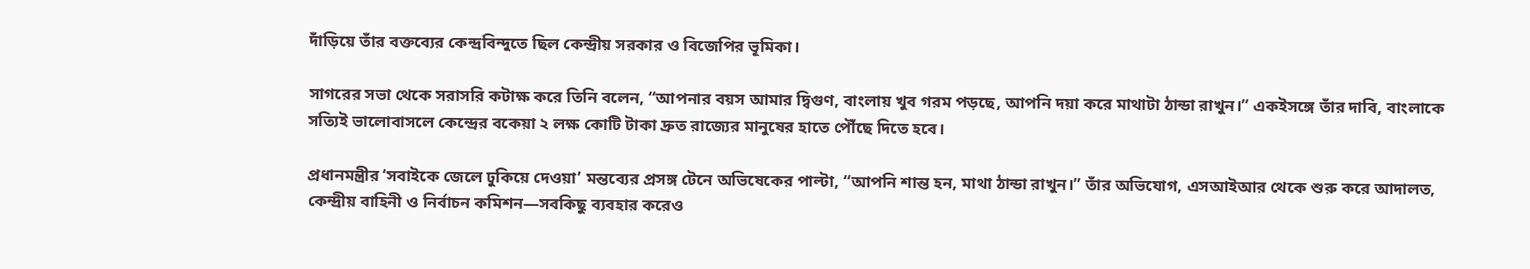দাঁড়িয়ে তাঁর বক্তব্যের কেন্দ্রবিন্দুতে ছিল কেন্দ্রীয় সরকার ও বিজেপির ভূমিকা।

সাগরের সভা থেকে সরাসরি কটাক্ষ করে তিনি বলেন, “আপনার বয়স আমার দ্বিগুণ, বাংলায় খুব গরম পড়ছে, আপনি দয়া করে মাথাটা ঠান্ডা রাখুন।” একইসঙ্গে তাঁর দাবি, বাংলাকে সত্যিই ভালোবাসলে কেন্দ্রের বকেয়া ২ লক্ষ কোটি টাকা দ্রুত রাজ্যের মানুষের হাতে পৌঁছে দিতে হবে।

প্রধানমন্ত্রীর ‘সবাইকে জেলে ঢুকিয়ে দেওয়া’ মন্তব্যের প্রসঙ্গ টেনে অভিষেকের পাল্টা, “আপনি শান্ত হন, মাথা ঠান্ডা রাখুন।” তাঁর অভিযোগ, এসআইআর থেকে শুরু করে আদালত, কেন্দ্রীয় বাহিনী ও নির্বাচন কমিশন—সবকিছু ব্যবহার করেও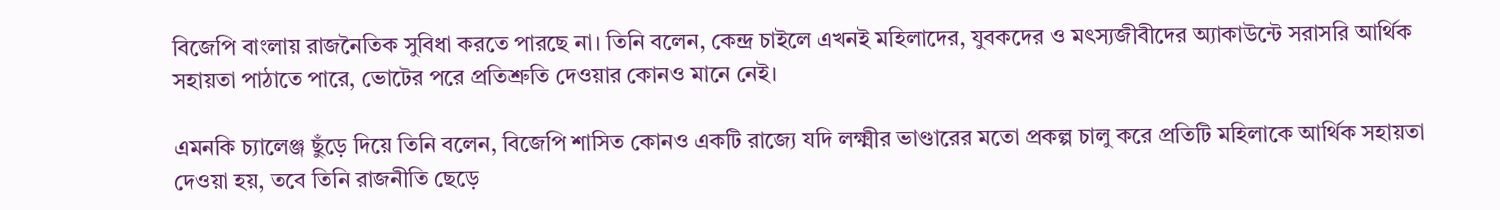বিজেপি বাংলায় রাজনৈতিক সুবিধা করতে পারছে না। তিনি বলেন, কেন্দ্র চাইলে এখনই মহিলাদের, যুবকদের ও মৎস্যজীবীদের অ্যাকাউন্টে সরাসরি আর্থিক সহায়তা পাঠাতে পারে, ভোটের পরে প্রতিশ্রুতি দেওয়ার কোনও মানে নেই।

এমনকি চ্যালেঞ্জ ছুঁড়ে দিয়ে তিনি বলেন, বিজেপি শাসিত কোনও একটি রাজ্যে যদি লক্ষ্মীর ভাণ্ডারের মতো প্রকল্প চালু করে প্রতিটি মহিলাকে আর্থিক সহায়তা দেওয়া হয়, তবে তিনি রাজনীতি ছেড়ে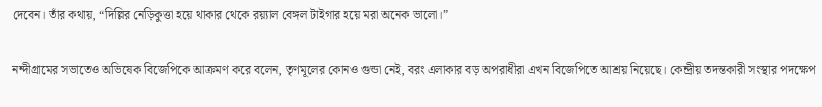দেবেন। তাঁর কথায়, “দিল্লির নেড়িকুত্তা হয়ে থাকার থেকে রয়্যাল বেঙ্গল টাইগার হয়ে মরা অনেক ভালো।”

নন্দীগ্রামের সভাতেও অভিষেক বিজেপিকে আক্রমণ করে বলেন, তৃণমূলের কোনও গুন্ডা নেই, বরং এলাকার বড় অপরাধীরা এখন বিজেপিতে আশ্রয় নিয়েছে। কেন্দ্রীয় তদন্তকারী সংস্থার পদক্ষেপ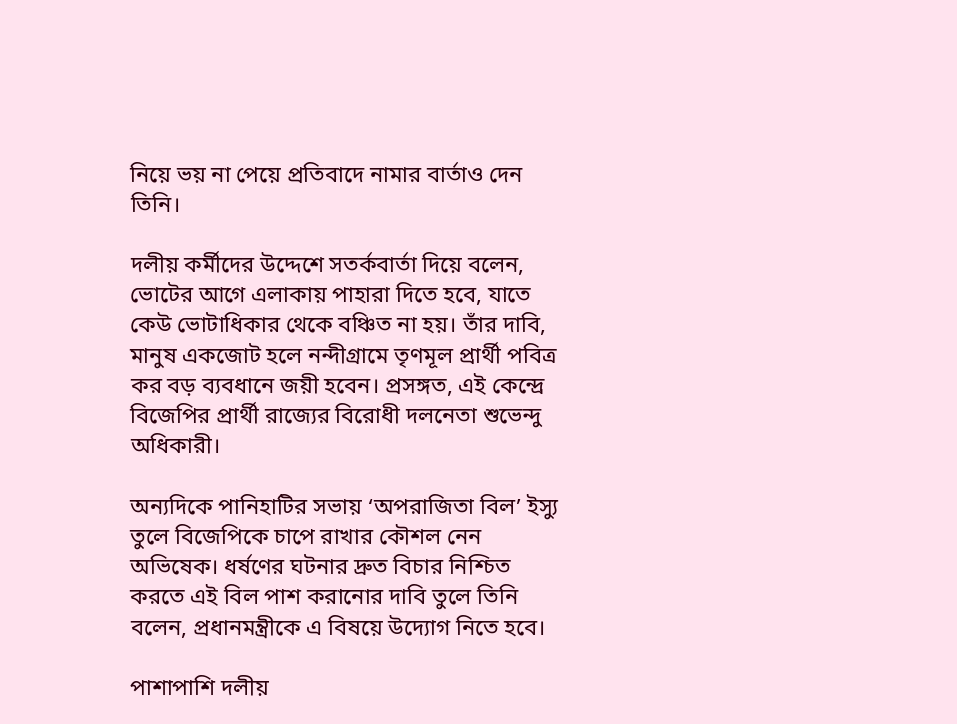নিয়ে ভয় না পেয়ে প্রতিবাদে নামার বার্তাও দেন তিনি।

দলীয় কর্মীদের উদ্দেশে সতর্কবার্তা দিয়ে বলেন, ভোটের আগে এলাকায় পাহারা দিতে হবে, যাতে কেউ ভোটাধিকার থেকে বঞ্চিত না হয়। তাঁর দাবি, মানুষ একজোট হলে নন্দীগ্রামে তৃণমূল প্রার্থী পবিত্র কর বড় ব্যবধানে জয়ী হবেন। প্রসঙ্গত, এই কেন্দ্রে বিজেপির প্রার্থী রাজ্যের বিরোধী দলনেতা শুভেন্দু অধিকারী।

অন্যদিকে পানিহাটির সভায় ‘অপরাজিতা বিল’ ইস্যু তুলে বিজেপিকে চাপে রাখার কৌশল নেন অভিষেক। ধর্ষণের ঘটনার দ্রুত বিচার নিশ্চিত করতে এই বিল পাশ করানোর দাবি তুলে তিনি বলেন, প্রধানমন্ত্রীকে এ বিষয়ে উদ্যোগ নিতে হবে।

পাশাপাশি দলীয়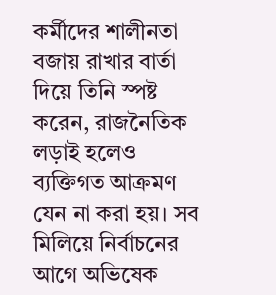কর্মীদের শালীনতা বজায় রাখার বার্তা দিয়ে তিনি স্পষ্ট করেন, রাজনৈতিক লড়াই হলেও ব্যক্তিগত আক্রমণ যেন না করা হয়। সব মিলিয়ে নির্বাচনের আগে অভিষেক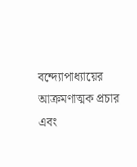বন্দ্যোপাধ্যায়ের আক্রমণাত্মক প্রচার এবং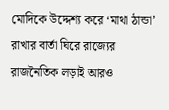মোদিকে উদ্দেশ্য করে ‘মাথা ঠান্ডা’ রাখার বার্তা ঘিরে রাজ্যের রাজনৈতিক লড়াই আরও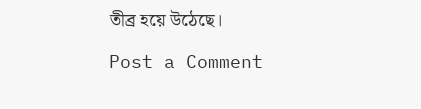তীব্র হয়ে উঠেছে।

Post a Comment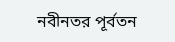নবীনতর পূর্বতন